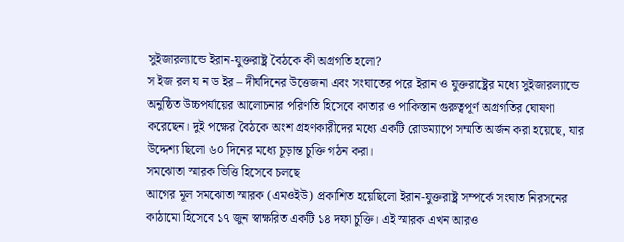সুইজারল্যান্ডে ইরান-যুক্তরাষ্ট্র বৈঠকে কী অগ্রগতি হলো?
স ইজ রল য ন ড ইর – দীর্ঘদিনের উত্তেজনা এবং সংঘাতের পরে ইরান ও যুক্তরাষ্ট্রের মধ্যে সুইজারল্যান্ডে অনুষ্ঠিত উচ্চপর্যায়ের আলোচনার পরিণতি হিসেবে কাতার ও পাকিস্তান গুরুত্বপূর্ণ অগ্রগতির ঘোষণা করেছেন। দুই পক্ষের বৈঠকে অংশ গ্রহণকারীদের মধ্যে একটি রোডম্যাপে সম্মতি অর্জন করা হয়েছে, যার উদ্দেশ্য ছিলো ৬০ দিনের মধ্যে চূড়ান্ত চুক্তি গঠন করা।
সমঝোতা স্মারক ভিত্তি হিসেবে চলছে
আগের মূল সমঝোতা স্মারক (এমওইউ) প্রকাশিত হয়েছিলো ইরান-যুক্তরাষ্ট্র সম্পর্কে সংঘাত নিরসনের কাঠামো হিসেবে ১৭ জুন স্বাক্ষরিত একটি ১৪ দফা চুক্তি। এই স্মারক এখন আরও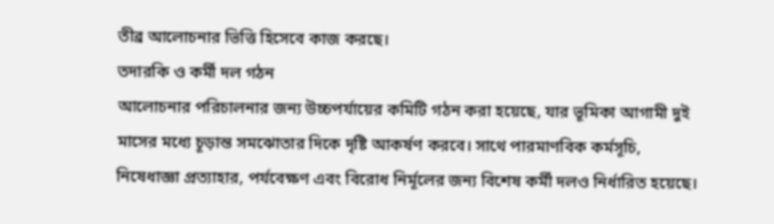তীব্র আলোচনার ভিত্তি হিসেবে কাজ করছে।
তদারকি ও কর্মী দল গঠন
আলোচনার পরিচালনার জন্য উচ্চপর্যায়ের কমিটি গঠন করা হয়েছে, যার ভূমিকা আগামী দুই মাসের মধ্যে চূড়ান্ত সমঝোতার দিকে দৃষ্টি আকর্ষণ করবে। সাথে পারমাণবিক কর্মসূচি, নিষেধাজ্ঞা প্রত্যাহার, পর্যবেক্ষণ এবং বিরোধ নির্মূলের জন্য বিশেষ কর্মী দলও নির্ধারিত হয়েছে।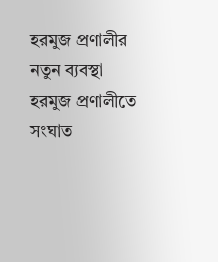হরমুজ প্রণালীর নতুন ব্যবস্থা
হরমুজ প্রণালীতে সংঘাত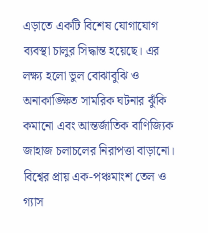এড়াতে একটি বিশেষ যোগাযোগ ব্যবস্থা চালুর সিদ্ধান্ত হয়েছে। এর লক্ষ্য হলো ভুল বোঝাবুঝি ও অনাকাঙ্ক্ষিত সামরিক ঘটনার ঝুঁকি কমানো এবং আন্তর্জাতিক বাণিজ্যিক জাহাজ চলাচলের নিরাপত্তা বাড়ানো। বিশ্বের প্রায় এক-পঞ্চমাংশ তেল ও গ্যাস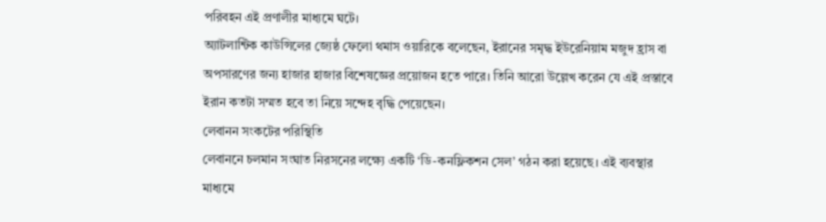পরিবহন এই প্রণালীর মাধ্যমে ঘটে।
অ্যাটলান্টিক কাউন্সিলের জ্যেষ্ঠ ফেলো থমাস ওয়ারিকে বলেছেন, ইরানের সমৃদ্ধ ইউরেনিয়াম মজুদ হ্রাস বা অপসারণের জন্য হাজার হাজার বিশেষজ্ঞের প্রয়োজন হতে পারে। তিনি আরো উল্লেখ করেন যে এই প্রস্তাবে ইরান কতটা সম্মত হবে তা নিয়ে সন্দেহ বৃদ্ধি পেয়েছেন।
লেবানন সংকটের পরিস্থিতি
লেবাননে চলমান সংঘাত নিরসনের লক্ষ্যে একটি ‘ডি-কনফ্লিকশন সেল’ গঠন করা হয়েছে। এই ব্যবস্থার মাধ্যমে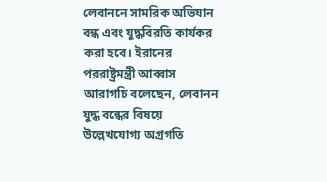লেবাননে সামরিক অভিযান বন্ধ এবং যুদ্ধবিরতি কার্যকর করা হবে। ইরানের পররাষ্ট্রমন্ত্রী আব্বাস আরাগচি বলেছেন, লেবানন যুদ্ধ বন্ধের বিষয়ে উল্লেখযোগ্য অগ্রগতি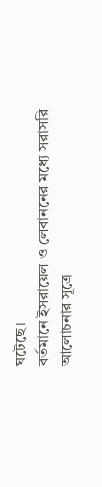ঘটেছে।
বর্তমানে ইসরায়েল ও লেবাননের মধ্যে সরাসরি আলোচনার সূত্রে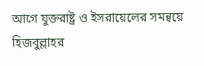আগে যুক্তরাষ্ট্র ও ইসরায়েলের সমন্বয়ে হিজবুল্লাহর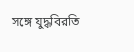সঙ্গে যুদ্ধবিরতি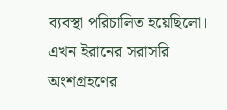ব্যবস্থা পরিচালিত হয়েছিলো। এখন ইরানের সরাসরি অংশগ্রহণের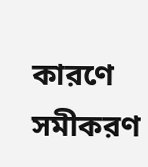কারণে সমীকরণ